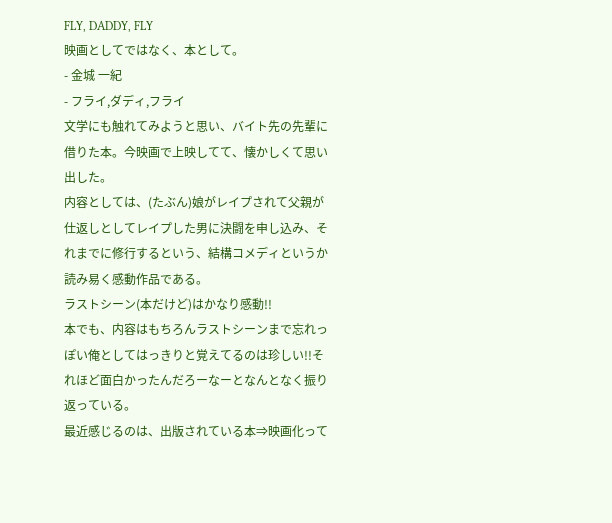FLY, DADDY, FLY
映画としてではなく、本として。
- 金城 一紀
- フライ,ダディ,フライ
文学にも触れてみようと思い、バイト先の先輩に借りた本。今映画で上映してて、懐かしくて思い出した。
内容としては、(たぶん)娘がレイプされて父親が仕返しとしてレイプした男に決闘を申し込み、それまでに修行するという、結構コメディというか読み易く感動作品である。
ラストシーン(本だけど)はかなり感動!!
本でも、内容はもちろんラストシーンまで忘れっぽい俺としてはっきりと覚えてるのは珍しい!!それほど面白かったんだろーなーとなんとなく振り返っている。
最近感じるのは、出版されている本⇒映画化って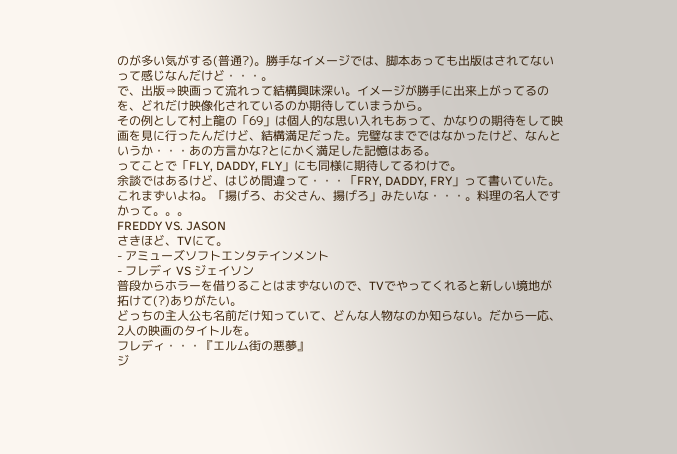のが多い気がする(普通?)。勝手なイメージでは、脚本あっても出版はされてないって感じなんだけど・・・。
で、出版⇒映画って流れって結構興味深い。イメージが勝手に出来上がってるのを、どれだけ映像化されているのか期待していまうから。
その例として村上龍の「69」は個人的な思い入れもあって、かなりの期待をして映画を見に行ったんだけど、結構満足だった。完璧なまでではなかったけど、なんというか・・・あの方言かな?とにかく満足した記憶はある。
ってことで「FLY, DADDY, FLY」にも同様に期待してるわけで。
余談ではあるけど、はじめ間違って・・・「FRY, DADDY, FRY」って書いていた。これまずいよね。「揚げろ、お父さん、揚げろ」みたいな・・・。料理の名人ですかって。。。
FREDDY VS. JASON
さきほど、TVにて。
- アミューズソフトエンタテインメント
- フレディ VS ジェイソン
普段からホラーを借りることはまずないので、TVでやってくれると新しい境地が拓けて(?)ありがたい。
どっちの主人公も名前だけ知っていて、どんな人物なのか知らない。だから一応、2人の映画のタイトルを。
フレディ・・・『エルム街の悪夢』
ジ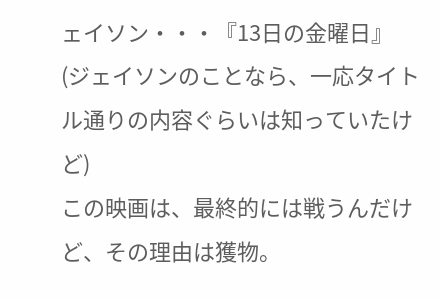ェイソン・・・『13日の金曜日』
(ジェイソンのことなら、一応タイトル通りの内容ぐらいは知っていたけど)
この映画は、最終的には戦うんだけど、その理由は獲物。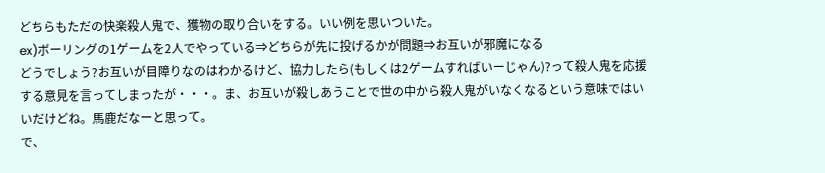どちらもただの快楽殺人鬼で、獲物の取り合いをする。いい例を思いついた。
ex)ボーリングの1ゲームを2人でやっている⇒どちらが先に投げるかが問題⇒お互いが邪魔になる
どうでしょう?お互いが目障りなのはわかるけど、協力したら(もしくは2ゲームすればいーじゃん)?って殺人鬼を応援する意見を言ってしまったが・・・。ま、お互いが殺しあうことで世の中から殺人鬼がいなくなるという意味ではいいだけどね。馬鹿だなーと思って。
で、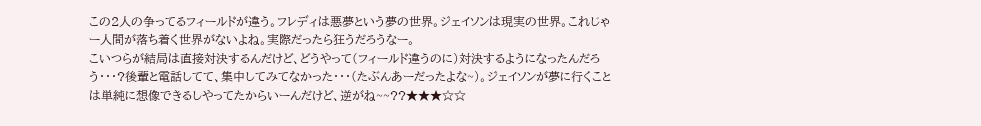この2人の争ってるフィールドが違う。フレディは悪夢という夢の世界。ジェイソンは現実の世界。これじゃー人間が落ち着く世界がないよね。実際だったら狂うだろうなー。
こいつらが結局は直接対決するんだけど、どうやって(フィールド違うのに)対決するようになったんだろう・・・?後輩と電話してて、集中してみてなかった・・・(たぶんあーだったよな~)。ジェイソンが夢に行くことは単純に想像できるしやってたからいーんだけど、逆がね~~??★★★☆☆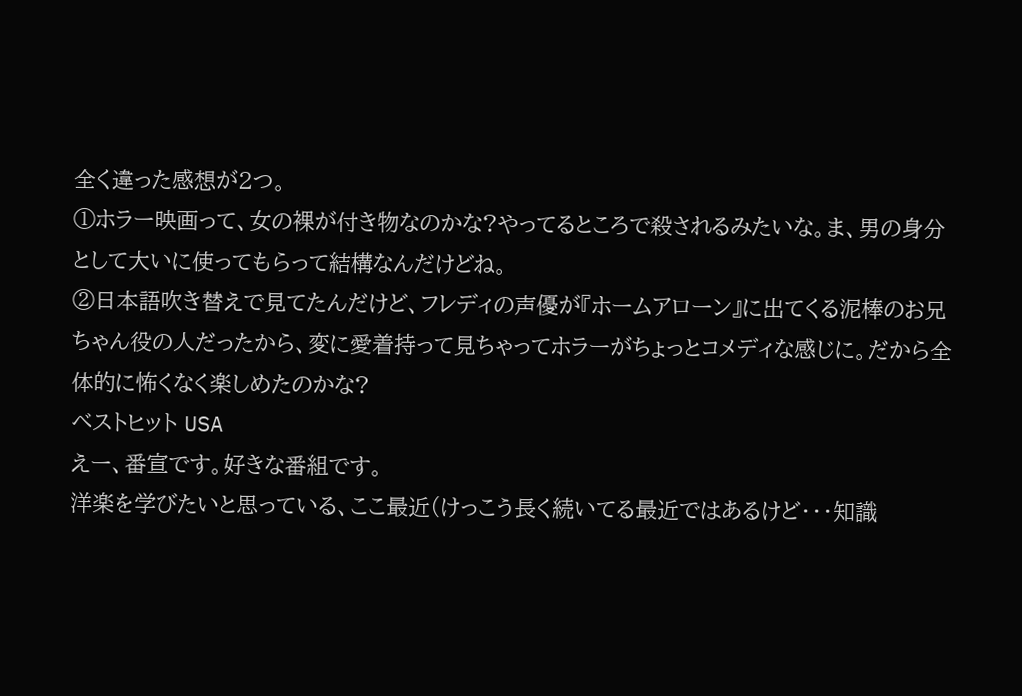全く違った感想が2つ。
①ホラー映画って、女の裸が付き物なのかな?やってるところで殺されるみたいな。ま、男の身分として大いに使ってもらって結構なんだけどね。
②日本語吹き替えで見てたんだけど、フレディの声優が『ホームアローン』に出てくる泥棒のお兄ちゃん役の人だったから、変に愛着持って見ちゃってホラーがちょっとコメディな感じに。だから全体的に怖くなく楽しめたのかな?
ベストヒット USA
えー、番宣です。好きな番組です。
洋楽を学びたいと思っている、ここ最近(けっこう長く続いてる最近ではあるけど・・・知識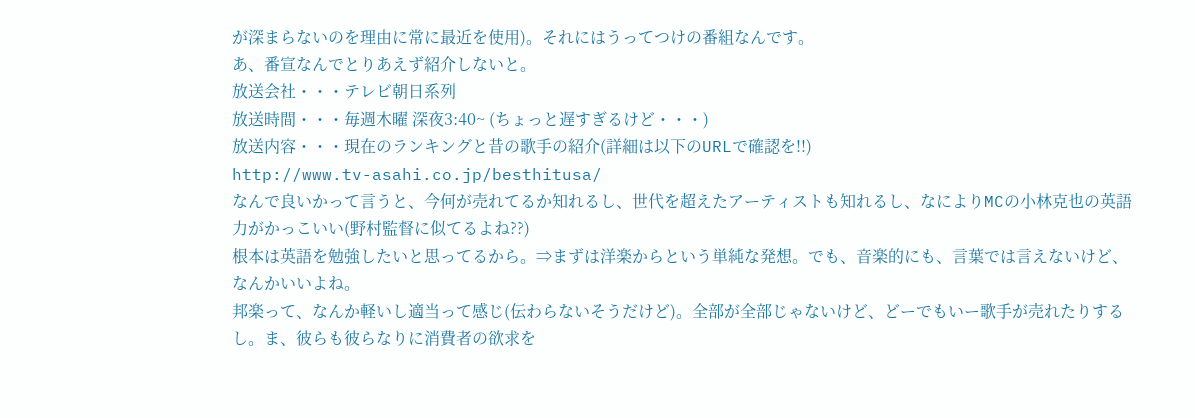が深まらないのを理由に常に最近を使用)。それにはうってつけの番組なんです。
あ、番宣なんでとりあえず紹介しないと。
放送会社・・・テレビ朝日系列
放送時間・・・毎週木曜 深夜3:40~ (ちょっと遅すぎるけど・・・)
放送内容・・・現在のランキングと昔の歌手の紹介(詳細は以下のURLで確認を!!)
http://www.tv-asahi.co.jp/besthitusa/
なんで良いかって言うと、今何が売れてるか知れるし、世代を超えたアーティストも知れるし、なによりMCの小林克也の英語力がかっこいい(野村監督に似てるよね??)
根本は英語を勉強したいと思ってるから。⇒まずは洋楽からという単純な発想。でも、音楽的にも、言葉では言えないけど、なんかいいよね。
邦楽って、なんか軽いし適当って感じ(伝わらないそうだけど)。全部が全部じゃないけど、どーでもいー歌手が売れたりするし。ま、彼らも彼らなりに消費者の欲求を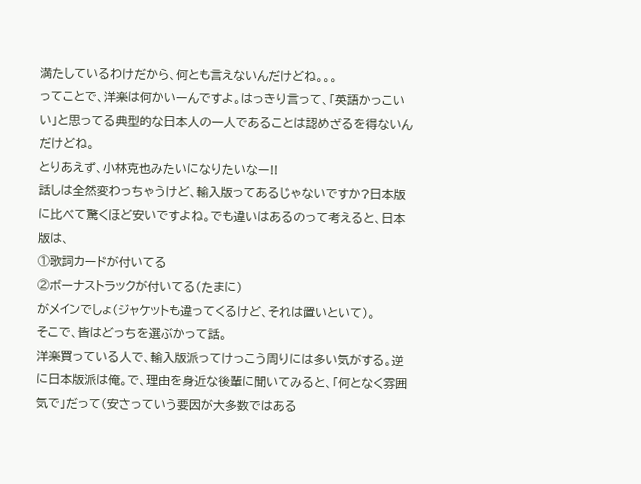満たしているわけだから、何とも言えないんだけどね。。。
ってことで、洋楽は何かいーんですよ。はっきり言って、「英語かっこいい」と思ってる典型的な日本人の一人であることは認めざるを得ないんだけどね。
とりあえず、小林克也みたいになりたいなー!!
話しは全然変わっちゃうけど、輸入版ってあるじゃないですか?日本版に比べて驚くほど安いですよね。でも違いはあるのって考えると、日本版は、
①歌詞カードが付いてる
②ボーナストラックが付いてる(たまに)
がメインでしょ(ジャケットも違ってくるけど、それは置いといて)。
そこで、皆はどっちを選ぶかって話。
洋楽買っている人で、輸入版派ってけっこう周りには多い気がする。逆に日本版派は俺。で、理由を身近な後輩に聞いてみると、「何となく雰囲気で」だって(安さっていう要因が大多数ではある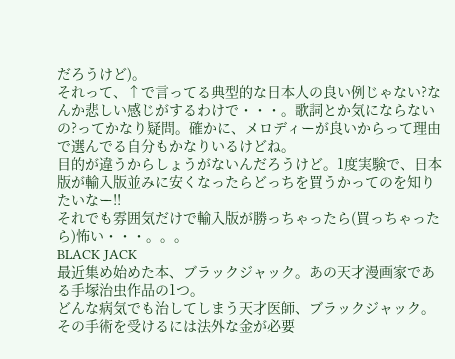だろうけど)。
それって、↑で言ってる典型的な日本人の良い例じゃない?なんか悲しい感じがするわけで・・・。歌詞とか気にならないの?ってかなり疑問。確かに、メロディーが良いからって理由で選んでる自分もかなりいるけどね。
目的が違うからしょうがないんだろうけど。1度実験で、日本版が輸入版並みに安くなったらどっちを買うかってのを知りたいなー!!
それでも雰囲気だけで輸入版が勝っちゃったら(買っちゃったら)怖い・・・。。。
BLACK JACK
最近集め始めた本、ブラックジャック。あの天才漫画家である手塚治虫作品の1つ。
どんな病気でも治してしまう天才医師、ブラックジャック。
その手術を受けるには法外な金が必要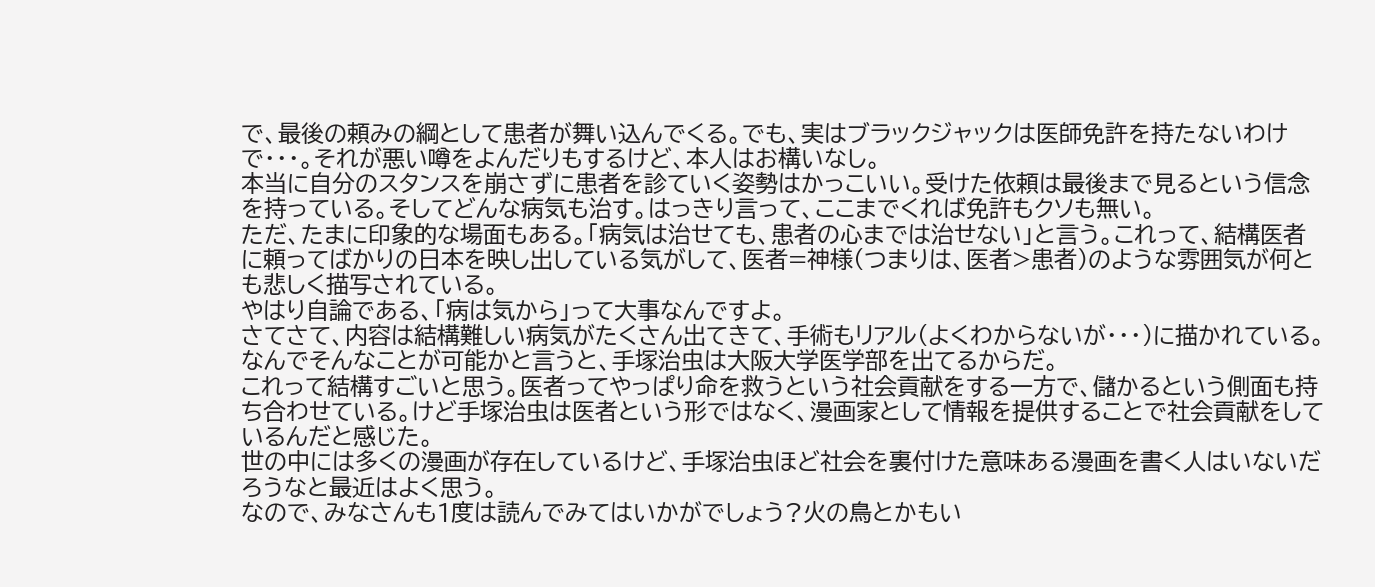で、最後の頼みの綱として患者が舞い込んでくる。でも、実はブラックジャックは医師免許を持たないわけで・・・。それが悪い噂をよんだりもするけど、本人はお構いなし。
本当に自分のスタンスを崩さずに患者を診ていく姿勢はかっこいい。受けた依頼は最後まで見るという信念を持っている。そしてどんな病気も治す。はっきり言って、ここまでくれば免許もクソも無い。
ただ、たまに印象的な場面もある。「病気は治せても、患者の心までは治せない」と言う。これって、結構医者に頼ってばかりの日本を映し出している気がして、医者=神様(つまりは、医者>患者)のような雰囲気が何とも悲しく描写されている。
やはり自論である、「病は気から」って大事なんですよ。
さてさて、内容は結構難しい病気がたくさん出てきて、手術もリアル(よくわからないが・・・)に描かれている。なんでそんなことが可能かと言うと、手塚治虫は大阪大学医学部を出てるからだ。
これって結構すごいと思う。医者ってやっぱり命を救うという社会貢献をする一方で、儲かるという側面も持ち合わせている。けど手塚治虫は医者という形ではなく、漫画家として情報を提供することで社会貢献をしているんだと感じた。
世の中には多くの漫画が存在しているけど、手塚治虫ほど社会を裏付けた意味ある漫画を書く人はいないだろうなと最近はよく思う。
なので、みなさんも1度は読んでみてはいかがでしょう?火の鳥とかもい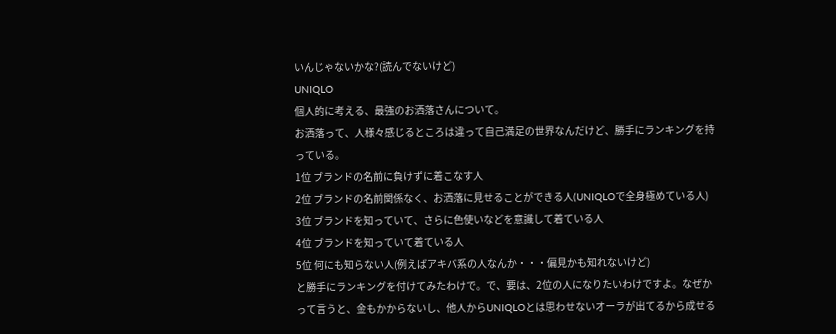いんじゃないかな?(読んでないけど)
UNIQLO
個人的に考える、最強のお洒落さんについて。
お洒落って、人様々感じるところは違って自己満足の世界なんだけど、勝手にランキングを持っている。
1位 ブランドの名前に負けずに着こなす人
2位 ブランドの名前関係なく、お洒落に見せることができる人(UNIQLOで全身極めている人)
3位 ブランドを知っていて、さらに色使いなどを意識して着ている人
4位 ブランドを知っていて着ている人
5位 何にも知らない人(例えばアキバ系の人なんか・・・偏見かも知れないけど)
と勝手にランキングを付けてみたわけで。で、要は、2位の人になりたいわけですよ。なぜかって言うと、金もかからないし、他人からUNIQLOとは思わせないオーラが出てるから成せる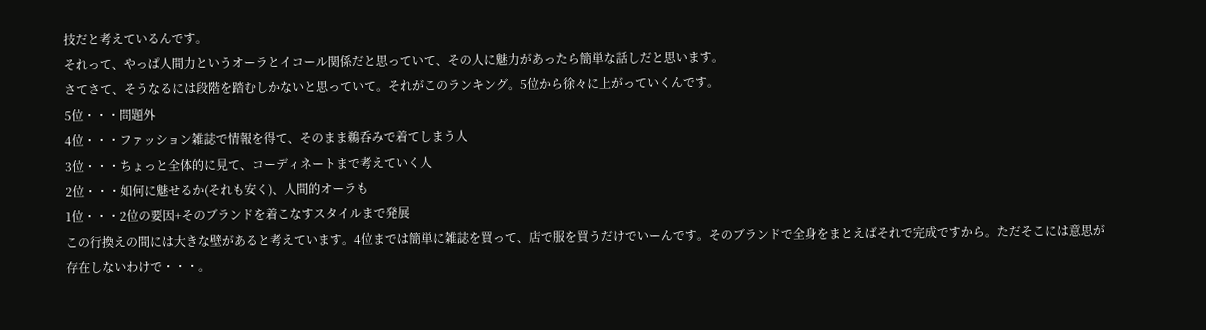技だと考えているんです。
それって、やっぱ人間力というオーラとイコール関係だと思っていて、その人に魅力があったら簡単な話しだと思います。
さてさて、そうなるには段階を踏むしかないと思っていて。それがこのランキング。5位から徐々に上がっていくんです。
5位・・・問題外
4位・・・ファッション雑誌で情報を得て、そのまま鵜呑みで着てしまう人
3位・・・ちょっと全体的に見て、コーディネートまで考えていく人
2位・・・如何に魅せるか(それも安く)、人間的オーラも
1位・・・2位の要因+そのブランドを着こなすスタイルまで発展
この行換えの間には大きな壁があると考えています。4位までは簡単に雑誌を買って、店で服を買うだけでいーんです。そのブランドで全身をまとえばそれで完成ですから。ただそこには意思が存在しないわけで・・・。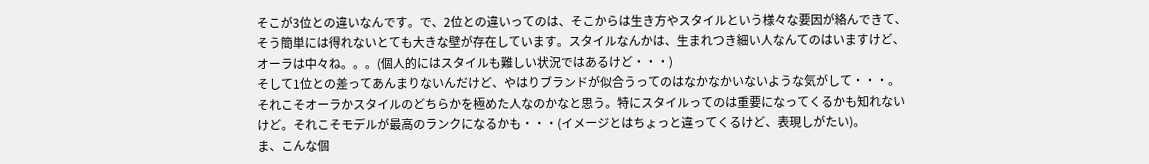そこが3位との違いなんです。で、2位との違いってのは、そこからは生き方やスタイルという様々な要因が絡んできて、そう簡単には得れないとても大きな壁が存在しています。スタイルなんかは、生まれつき細い人なんてのはいますけど、オーラは中々ね。。。(個人的にはスタイルも難しい状況ではあるけど・・・)
そして1位との差ってあんまりないんだけど、やはりブランドが似合うってのはなかなかいないような気がして・・・。それこそオーラかスタイルのどちらかを極めた人なのかなと思う。特にスタイルってのは重要になってくるかも知れないけど。それこそモデルが最高のランクになるかも・・・(イメージとはちょっと違ってくるけど、表現しがたい)。
ま、こんな個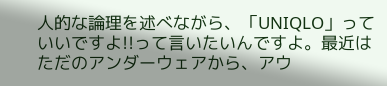人的な論理を述べながら、「UNIQLO」っていいですよ!!って言いたいんですよ。最近はただのアンダーウェアから、アウ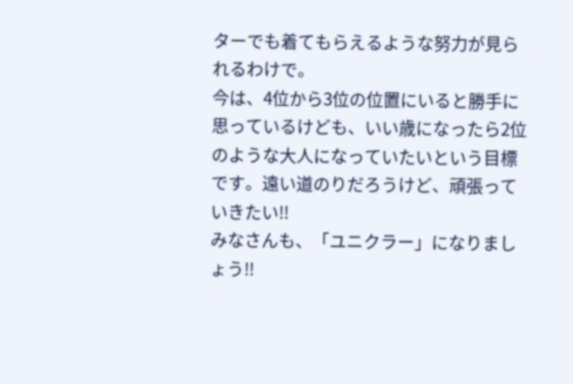ターでも着てもらえるような努力が見られるわけで。
今は、4位から3位の位置にいると勝手に思っているけども、いい歳になったら2位のような大人になっていたいという目標です。遠い道のりだろうけど、頑張っていきたい!!
みなさんも、「ユニクラー」になりましょう!!